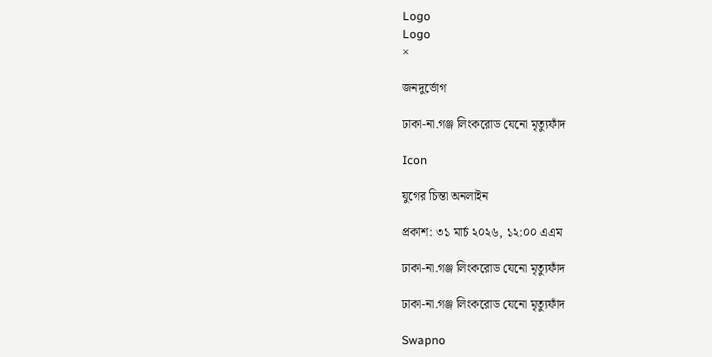Logo
Logo
×

জনদুর্ভোগ

ঢাকা-না.গঞ্জ লিংকরোড যেনো মৃত্যুফাঁদ

Icon

যুগের চিন্তা অনলাইন

প্রকাশ: ৩১ মার্চ ২০২৬, ১২:০০ এএম

ঢাকা-না.গঞ্জ লিংকরোড যেনো মৃত্যুফাঁদ

ঢাকা-না.গঞ্জ লিংকরোড যেনো মৃত্যুফাঁদ

Swapno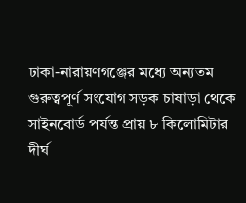ঢাকা-নারায়ণগঞ্জের মধ্যে অন্যতম গুরুত্বপূর্ণ সংযোগ সড়ক চাষাড়া থেকে সাইনবোর্ড পর্যন্ত প্রায় ৮ কিলোমিটার দীর্ঘ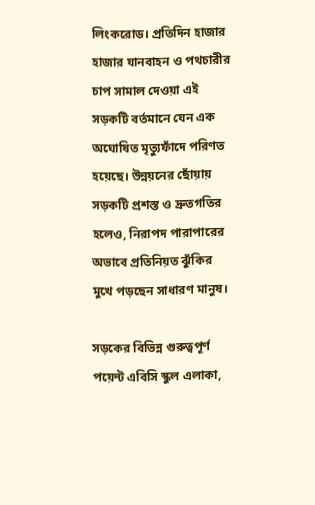লিংকরোড। প্রতিদিন হাজার হাজার যানবাহন ও পথচারীর চাপ সামাল দেওয়া এই সড়কটি বর্তমানে যেন এক অঘোষিত মৃত্যুফাঁদে পরিণত হয়েছে। উন্নয়নের ছোঁয়ায় সড়কটি প্রশস্ত ও দ্রুতগতির হলেও, নিরাপদ পারাপারের অভাবে প্রতিনিয়ত ঝুঁকির মুখে পড়ছেন সাধারণ মানুষ।

সড়কের বিভিন্ন গুরুত্বপূর্ণ পয়েন্ট এবিসি স্কুল এলাকা,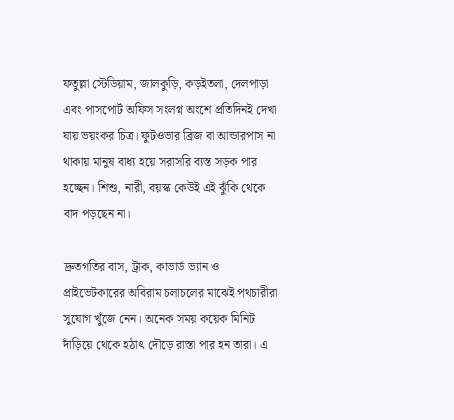ফতুল্লা স্টেডিয়াম, জালকুড়ি, কড়ইতলা, দেলপাড়া এবং পাসপোর্ট অফিস সংলগ্ন অংশে প্রতিদিনই দেখা যায় ভয়ংকর চিত্র। ফুটওভার ব্রিজ বা আন্ডারপাস না থাকায় মানুষ বাধ্য হয়ে সরাসরি ব্যস্ত সড়ক পার হচ্ছেন। শিশু, নারী, বয়স্ক কেউই এই ঝুঁকি থেকে বাদ পড়ছেন না।

দ্রুতগতির বাস, ট্রাক, কাভার্ড ভ্যান ও প্রাইভেটকারের অবিরাম চলাচলের মাঝেই পথচারীরা সুযোগ খুঁজে নেন। অনেক সময় কয়েক মিনিট দাঁড়িয়ে থেকে হঠাৎ দৌড়ে রাস্তা পার হন তারা। এ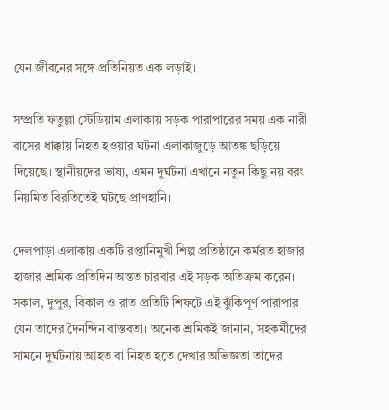যেন জীবনের সঙ্গে প্রতিনিয়ত এক লড়াই।

সম্প্রতি ফতুল্লা স্টেডিয়াম এলাকায় সড়ক পারাপারের সময় এক নারী বাসের ধাক্কায় নিহত হওয়ার ঘটনা এলাকাজুড়ে আতঙ্ক ছড়িয়ে দিয়েছে। স্থানীয়দের ভাষ্য, এমন দুর্ঘটনা এখানে নতুন কিছু নয় বরং নিয়মিত বিরতিতেই ঘটছে প্রাণহানি।

দেলপাড়া এলাকায় একটি রপ্তানিমুখী শিল্প প্রতিষ্ঠানে কর্মরত হাজার হাজার শ্রমিক প্রতিদিন অন্তত চারবার এই সড়ক অতিক্রম করেন। সকাল, দুপুর, বিকাল ও রাত প্রতিটি শিফটে এই ঝুঁকিপূর্ণ পারাপার যেন তাদের দৈনন্দিন বাস্তবতা। অনেক শ্রমিকই জানান, সহকর্মীদের সামনে দুর্ঘটনায় আহত বা নিহত হতে দেখার অভিজ্ঞতা তাদের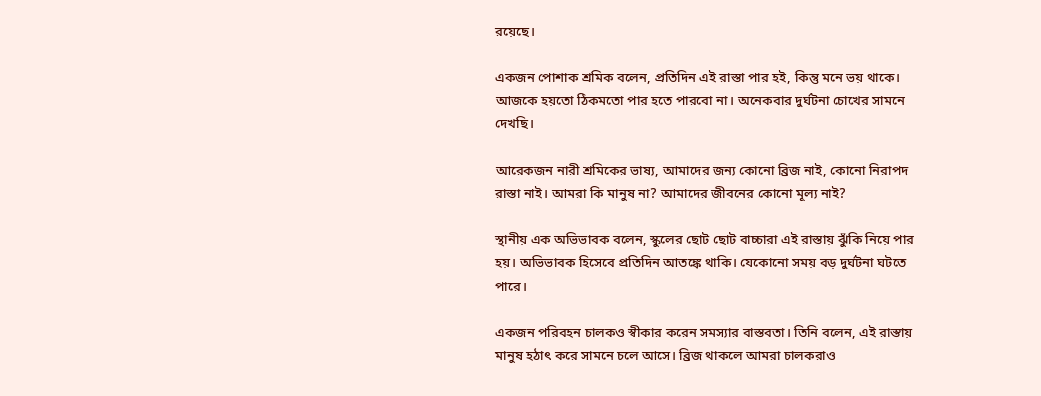রয়েছে।

একজন পোশাক শ্রমিক বলেন, প্রতিদিন এই রাস্তা পার হই, কিন্তু মনে ভয় থাকে। আজকে হয়তো ঠিকমতো পার হতে পারবো না। অনেকবার দুর্ঘটনা চোখের সামনে দেখছি।

আরেকজন নারী শ্রমিকের ভাষ্য, আমাদের জন্য কোনো ব্রিজ নাই, কোনো নিরাপদ রাস্তা নাই। আমরা কি মানুষ না? আমাদের জীবনের কোনো মূল্য নাই?

স্থানীয় এক অভিভাবক বলেন, স্কুলের ছোট ছোট বাচ্চারা এই রাস্তায় ঝুঁকি নিয়ে পার হয়। অভিভাবক হিসেবে প্রতিদিন আতঙ্কে থাকি। যেকোনো সময় বড় দুর্ঘটনা ঘটতে পারে।

একজন পরিবহন চালকও স্বীকার করেন সমস্যার বাস্তবতা। তিনি বলেন, এই রাস্তায় মানুষ হঠাৎ করে সামনে চলে আসে। ব্রিজ থাকলে আমরা চালকরাও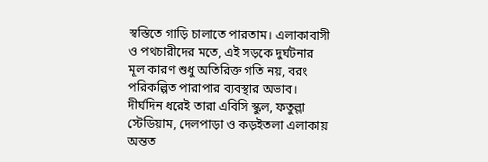স্বস্তিতে গাড়ি চালাতে পারতাম। এলাকাবাসী ও পথচারীদের মতে, এই সড়কে দুর্ঘটনার মূল কারণ শুধু অতিরিক্ত গতি নয়, বরং পরিকল্পিত পারাপার ব্যবস্থার অভাব। দীর্ঘদিন ধরেই তারা এবিসি স্কুল, ফতুল্লা স্টেডিয়াম, দেলপাড়া ও কড়ইতলা এলাকায় অন্তত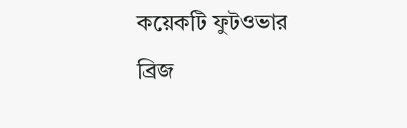কয়েকটি ফুটওভার ব্রিজ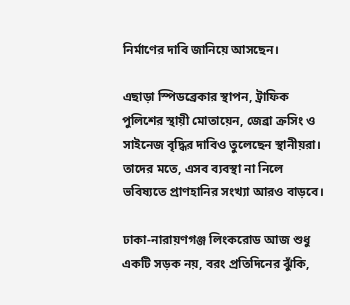নির্মাণের দাবি জানিয়ে আসছেন।

এছাড়া স্পিডব্রেকার স্থাপন, ট্রাফিক পুলিশের স্থায়ী মোতায়েন, জেব্রা ক্রসিং ও সাইনেজ বৃদ্ধির দাবিও তুলেছেন স্থানীয়রা। তাদের মতে, এসব ব্যবস্থা না নিলে ভবিষ্যতে প্রাণহানির সংখ্যা আরও বাড়বে।

ঢাকা-নারায়ণগঞ্জ লিংকরোড আজ শুধু একটি সড়ক নয়, বরং প্রতিদিনের ঝুঁকি,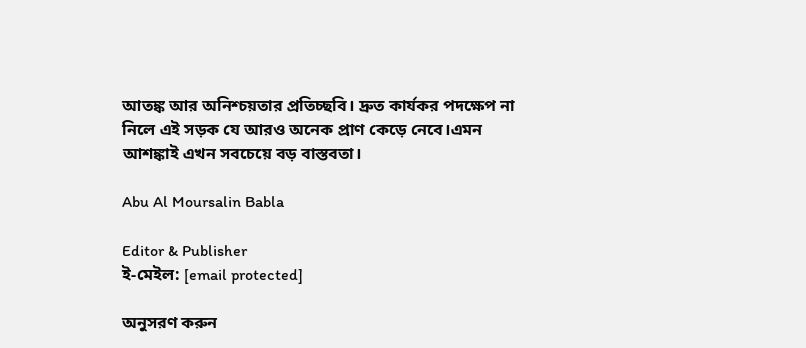আতঙ্ক আর অনিশ্চয়তার প্রতিচ্ছবি। দ্রুত কার্যকর পদক্ষেপ না নিলে এই সড়ক যে আরও অনেক প্রাণ কেড়ে নেবে।এমন আশঙ্কাই এখন সবচেয়ে বড় বাস্তবতা।

Abu Al Moursalin Babla

Editor & Publisher
ই-মেইল: [email protected]

অনুসরণ করুন